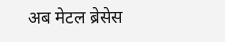अब मेटल ब्रेसेस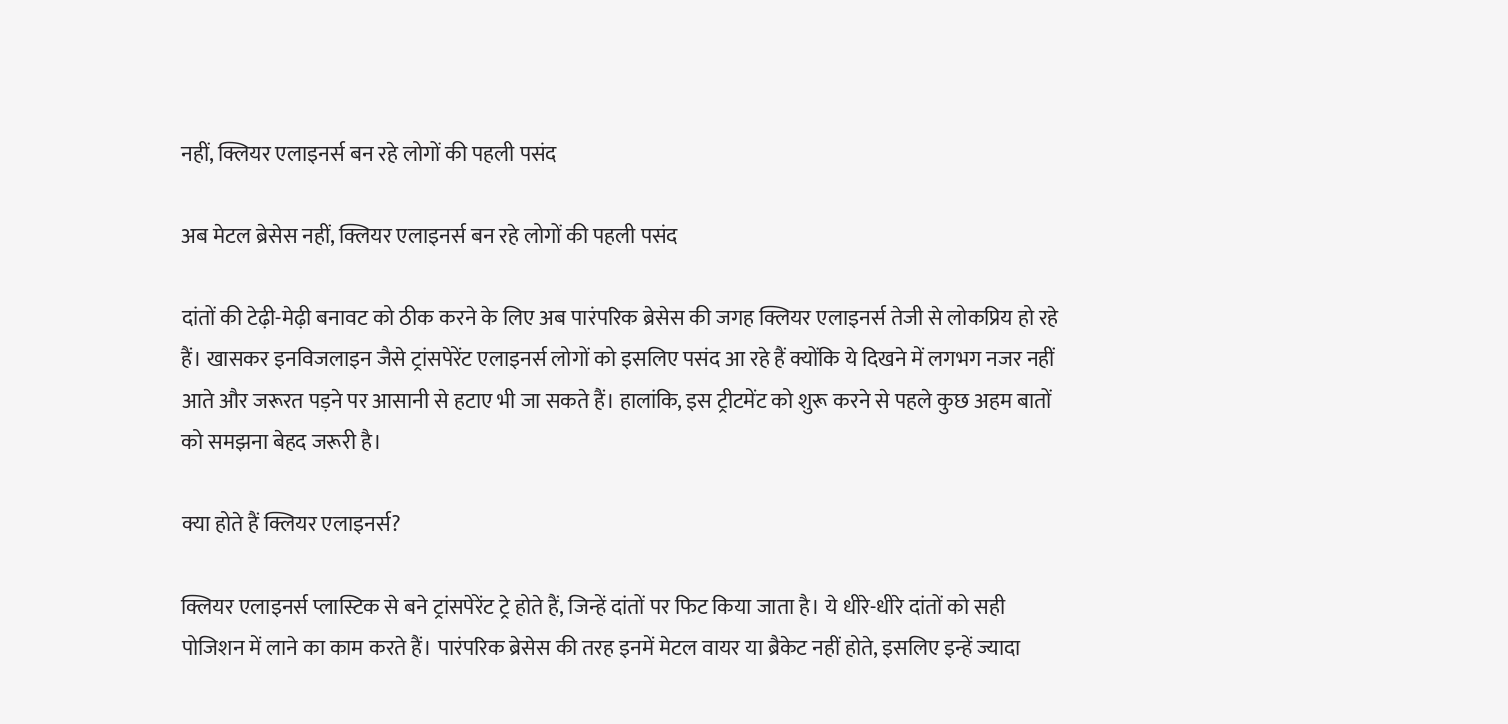नहीं, क्लियर एलाइनर्स बन रहे लोगों की पहली पसंद

अब मेटल ब्रेसेस नहीं, क्लियर एलाइनर्स बन रहे लोगों की पहली पसंद

दांतों की टेढ़ी-मेढ़ी बनावट को ठीक करने के लिए अब पारंपरिक ब्रेसेस की जगह क्लियर एलाइनर्स तेजी से लोकप्रिय हो रहे हैं। खासकर इनविजलाइन जैसे ट्रांसपेरेंट एलाइनर्स लोगों को इसलिए पसंद आ रहे हैं क्योंकि ये दिखने में लगभग नजर नहीं आते और जरूरत पड़ने पर आसानी से हटाए भी जा सकते हैं। हालांकि, इस ट्रीटमेंट को शुरू करने से पहले कुछ अहम बातों को समझना बेहद जरूरी है।

क्या होते हैं क्लियर एलाइनर्स?

क्लियर एलाइनर्स प्लास्टिक से बने ट्रांसपेरेंट ट्रे होते हैं, जिन्हें दांतों पर फिट किया जाता है। ये धीरे-धीरे दांतों को सही पोजिशन में लाने का काम करते हैं। पारंपरिक ब्रेसेस की तरह इनमें मेटल वायर या ब्रैकेट नहीं होते, इसलिए इन्हें ज्यादा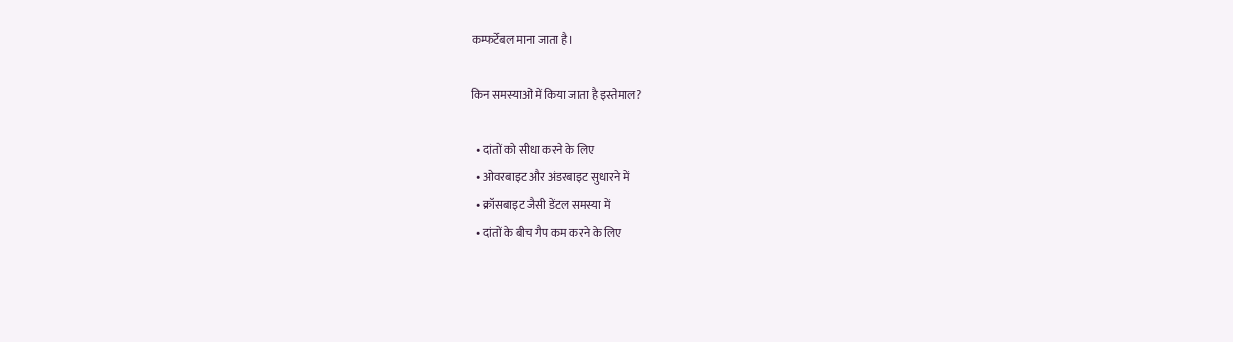कम्फर्टेबल माना जाता है।

किन समस्याओं में किया जाता है इस्तेमाल?

  • दांतों को सीधा करने के लिए
  • ओवरबाइट और अंडरबाइट सुधारने में
  • क्रॉसबाइट जैसी डेंटल समस्या में
  • दांतों के बीच गैप कम करने के लिए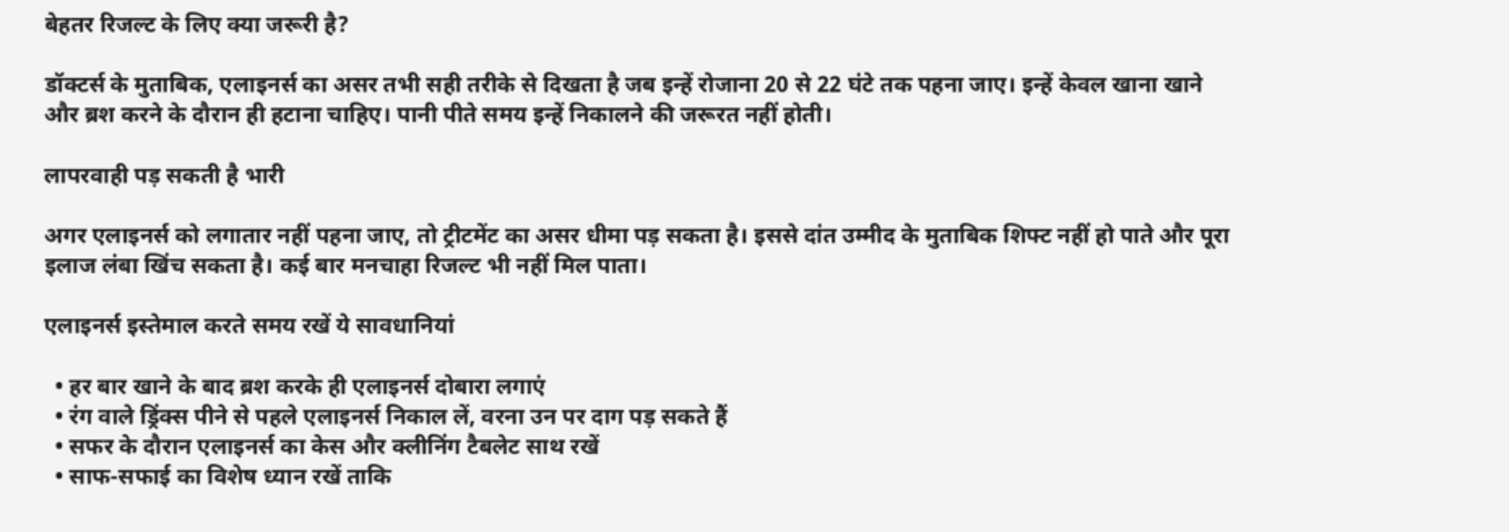बेहतर रिजल्ट के लिए क्या जरूरी है?

डॉक्टर्स के मुताबिक, एलाइनर्स का असर तभी सही तरीके से दिखता है जब इन्हें रोजाना 20 से 22 घंटे तक पहना जाए। इन्हें केवल खाना खाने और ब्रश करने के दौरान ही हटाना चाहिए। पानी पीते समय इन्हें निकालने की जरूरत नहीं होती।

लापरवाही पड़ सकती है भारी

अगर एलाइनर्स को लगातार नहीं पहना जाए, तो ट्रीटमेंट का असर धीमा पड़ सकता है। इससे दांत उम्मीद के मुताबिक शिफ्ट नहीं हो पाते और पूरा इलाज लंबा खिंच सकता है। कई बार मनचाहा रिजल्ट भी नहीं मिल पाता।

एलाइनर्स इस्तेमाल करते समय रखें ये सावधानियां

  • हर बार खाने के बाद ब्रश करके ही एलाइनर्स दोबारा लगाएं
  • रंग वाले ड्रिंक्स पीने से पहले एलाइनर्स निकाल लें, वरना उन पर दाग पड़ सकते हैं
  • सफर के दौरान एलाइनर्स का केस और क्लीनिंग टैबलेट साथ रखें
  • साफ-सफाई का विशेष ध्यान रखें ताकि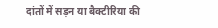दांतों में सड़न या बैक्टीरिया की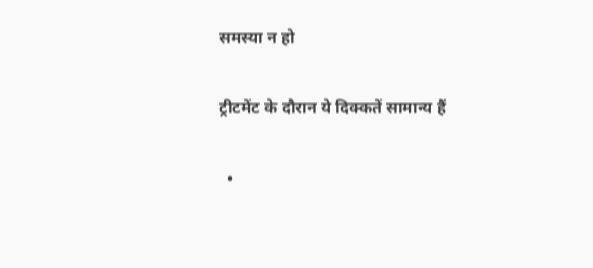समस्या न हो

ट्रीटमेंट के दौरान ये दिक्कतें सामान्य हैं

  •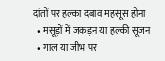दांतों पर हल्का दबाव महसूस होना
  • मसूड़ों में जकड़न या हल्की सूजन
  • गाल या जीभ पर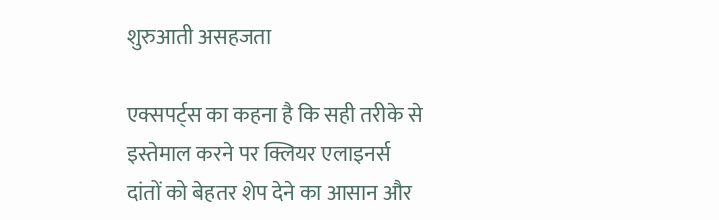शुरुआती असहजता

एक्सपर्ट्स का कहना है कि सही तरीके से इस्तेमाल करने पर क्लियर एलाइनर्स दांतों को बेहतर शेप देने का आसान और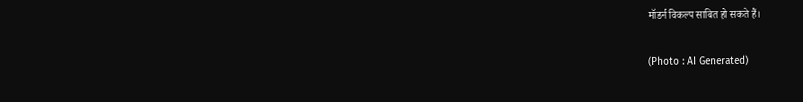मॉडर्न विकल्प साबित हो सकते हैं।

(Photo : AI Generated)